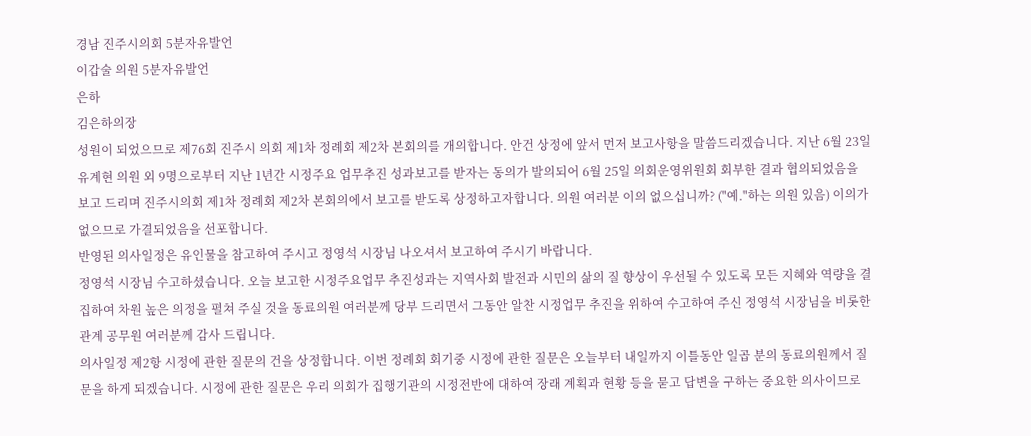경남 진주시의회 5분자유발언
이갑술 의원 5분자유발언
은하
김은하의장
성원이 되었으므로 제76회 진주시 의회 제1차 정례회 제2차 본회의를 개의합니다. 안건 상정에 앞서 먼저 보고사항을 말씀드리겠습니다. 지난 6월 23일 유계현 의원 외 9명으로부터 지난 1년간 시정주요 업무추진 성과보고를 받자는 동의가 발의되어 6월 25일 의회운영위원회 회부한 결과 협의되었음을 보고 드리며 진주시의회 제1차 정례회 제2차 본회의에서 보고를 받도록 상정하고자합니다. 의원 여러분 이의 없으십니까? ("예."하는 의원 있음) 이의가 없으므로 가결되었음을 선포합니다.
반영된 의사일정은 유인물을 참고하여 주시고 정영석 시장님 나오셔서 보고하여 주시기 바랍니다.
정영석 시장님 수고하셨습니다. 오늘 보고한 시정주요업무 추진성과는 지역사회 발전과 시민의 삶의 질 향상이 우선될 수 있도록 모든 지혜와 역량을 결집하여 차원 높은 의정을 펼쳐 주실 것을 동료의원 여러분께 당부 드리면서 그동안 알찬 시정업무 추진을 위하여 수고하여 주신 정영석 시장님을 비롯한 관계 공무원 여러분께 감사 드립니다.
의사일정 제2항 시정에 관한 질문의 건을 상정합니다. 이번 정례회 회기중 시정에 관한 질문은 오늘부터 내일까지 이틀동안 일곱 분의 동료의원께서 질문을 하게 되겠습니다. 시정에 관한 질문은 우리 의회가 집행기관의 시정전반에 대하여 장래 계획과 현황 등을 묻고 답변을 구하는 중요한 의사이므로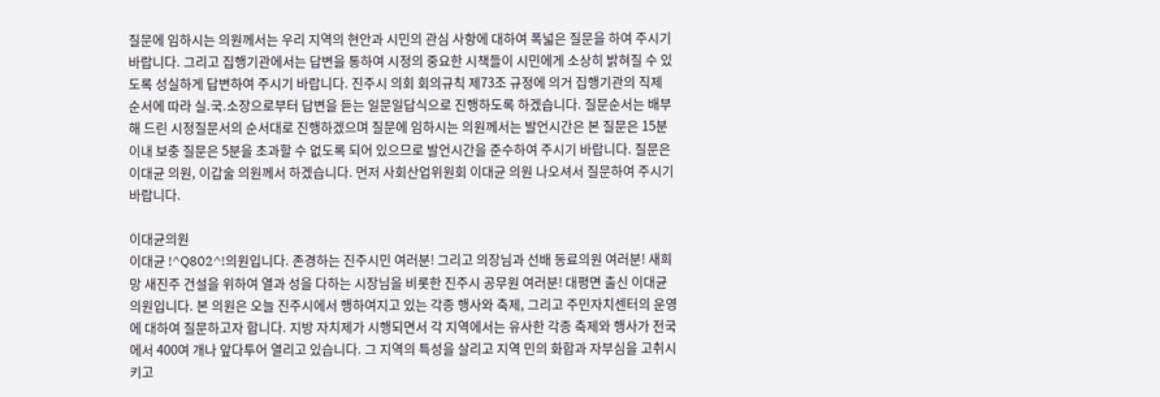질문에 임하시는 의원께서는 우리 지역의 현안과 시민의 관심 사항에 대하여 폭넓은 질문을 하여 주시기 바랍니다. 그리고 집행기관에서는 답변을 통하여 시정의 중요한 시책들이 시민에게 소상히 밝혀질 수 있도록 성실하게 답변하여 주시기 바랍니다. 진주시 의회 회의규칙 제73조 규정에 의거 집행기관의 직제 순서에 따라 실.국.소장으로부터 답변을 듣는 일문일답식으로 진행하도록 하겠습니다. 질문순서는 배부해 드린 시정질문서의 순서대로 진행하겠으며 질문에 임하시는 의원께서는 발언시간은 본 질문은 15분이내 보충 질문은 5분을 초과할 수 없도록 되어 있으므로 발언시간을 준수하여 주시기 바랍니다. 질문은 이대균 의원, 이갑술 의원께서 하겠습니다. 먼저 사회산업위원회 이대균 의원 나오셔서 질문하여 주시기 바랍니다.

이대균의원
이대균 !^Q802^!의원입니다. 존경하는 진주시민 여러분! 그리고 의장님과 선배 동료의원 여러분! 새희망 새진주 건설을 위하여 열과 성을 다하는 시장님을 비롯한 진주시 공무원 여러분! 대평면 출신 이대균 의원입니다. 본 의원은 오늘 진주시에서 행하여지고 있는 각종 행사와 축제, 그리고 주민자치센터의 운영에 대하여 질문하고자 합니다. 지방 자치제가 시행되면서 각 지역에서는 유사한 각종 축제와 행사가 전국에서 400여 개나 앞다투어 열리고 있습니다. 그 지역의 특성을 살리고 지역 민의 화합과 자부심을 고취시키고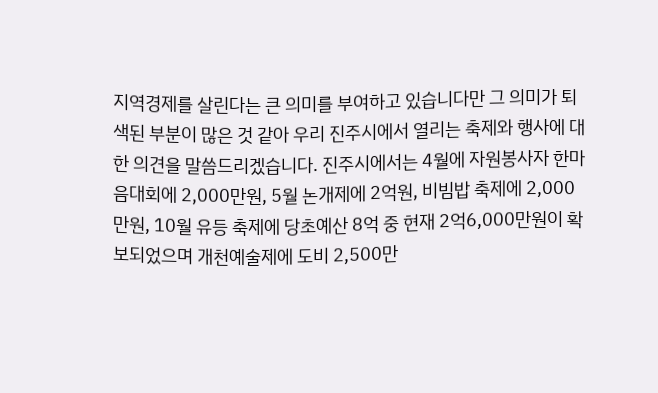지역경제를 살린다는 큰 의미를 부여하고 있습니다만 그 의미가 퇴색된 부분이 많은 것 같아 우리 진주시에서 열리는 축제와 행사에 대한 의견을 말씀드리겠습니다. 진주시에서는 4월에 자원봉사자 한마음대회에 2,000만원, 5월 논개제에 2억원, 비빔밥 축제에 2,000만원, 10월 유등 축제에 당초예산 8억 중 현재 2억6,000만원이 확보되었으며 개천예술제에 도비 2,500만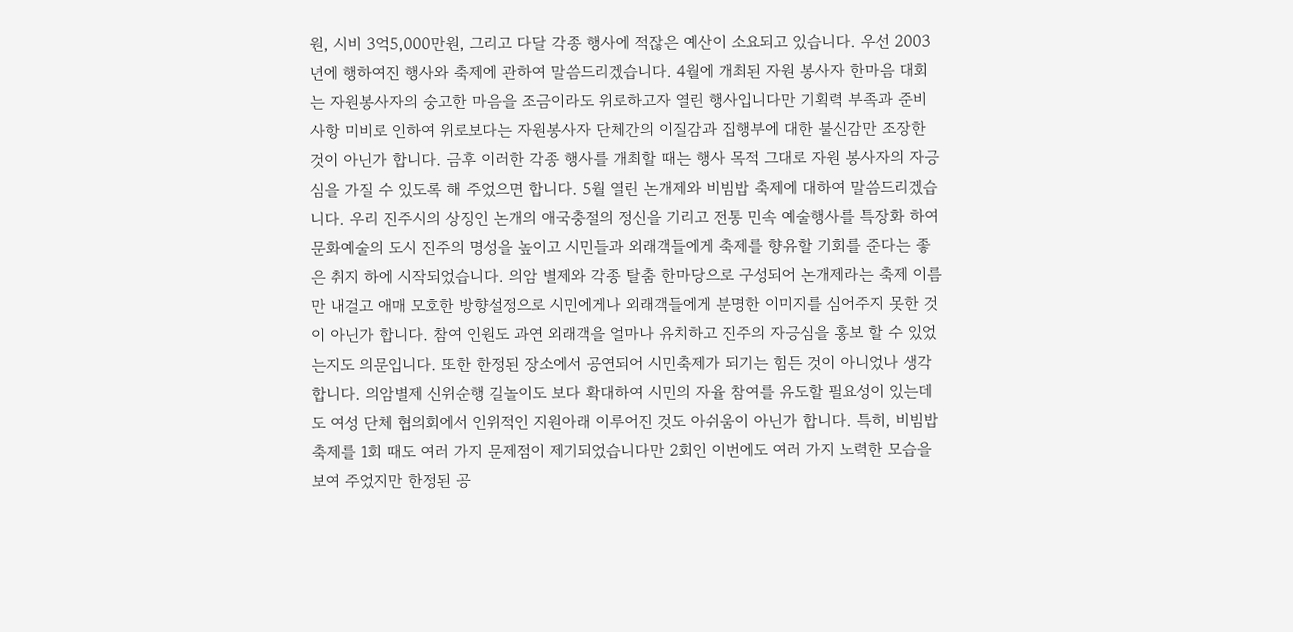원, 시비 3억5,000만원, 그리고 다달 각종 행사에 적잖은 예산이 소요되고 있습니다. 우선 2003년에 행하여진 행사와 축제에 관하여 말씀드리겠습니다. 4월에 개최된 자원 봉사자 한마음 대회는 자원봉사자의 숭고한 마음을 조금이라도 위로하고자 열린 행사입니다만 기획력 부족과 준비사항 미비로 인하여 위로보다는 자원봉사자 단체간의 이질감과 집행부에 대한 불신감만 조장한 것이 아닌가 합니다. 금후 이러한 각종 행사를 개최할 때는 행사 목적 그대로 자원 봉사자의 자긍심을 가질 수 있도록 해 주었으면 합니다. 5월 열린 논개제와 비빔밥 축제에 대하여 말씀드리겠습니다. 우리 진주시의 상징인 논개의 애국충절의 정신을 기리고 전통 민속 예술행사를 특장화 하여 문화예술의 도시 진주의 명성을 높이고 시민들과 외래객들에게 축제를 향유할 기회를 준다는 좋은 취지 하에 시작되었습니다. 의암 별제와 각종 탈춤 한마당으로 구성되어 논개제라는 축제 이름만 내걸고 애매 모호한 방향설정으로 시민에게나 외래객들에게 분명한 이미지를 심어주지 못한 것이 아닌가 합니다. 참여 인원도 과연 외래객을 얼마나 유치하고 진주의 자긍심을 홍보 할 수 있었는지도 의문입니다. 또한 한정된 장소에서 공연되어 시민축제가 되기는 힘든 것이 아니었나 생각합니다. 의암별제 신위순행 길놀이도 보다 확대하여 시민의 자율 참여를 유도할 필요성이 있는데도 여성 단체 협의회에서 인위적인 지원아래 이루어진 것도 아쉬움이 아닌가 합니다. 특히, 비빔밥 축제를 1회 때도 여러 가지 문제점이 제기되었습니다만 2회인 이번에도 여러 가지 노력한 모습을 보여 주었지만 한정된 공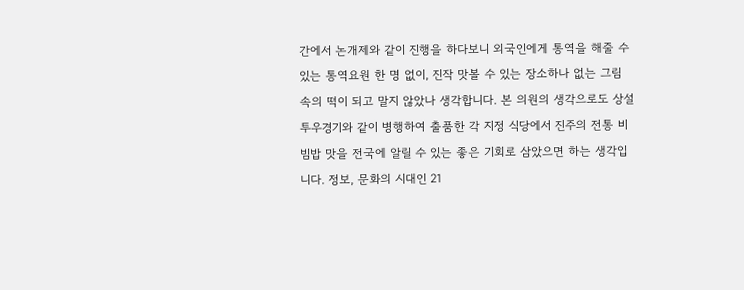간에서 논개제와 같이 진행을 하다보니 외국인에게 통역을 해줄 수 있는 통역요원 한 명 없이, 진작 맛볼 수 있는 장소하나 없는 그림 속의 떡이 되고 말지 않았나 생각합니다. 본 의원의 생각으로도 상설 투우경기와 같이 병행하여 출품한 각 지정 식당에서 진주의 전통 비빔밥 맛을 전국에 알릴 수 있는 좋은 기회로 삼았으면 하는 생각입니다. 정보, 문화의 시대인 21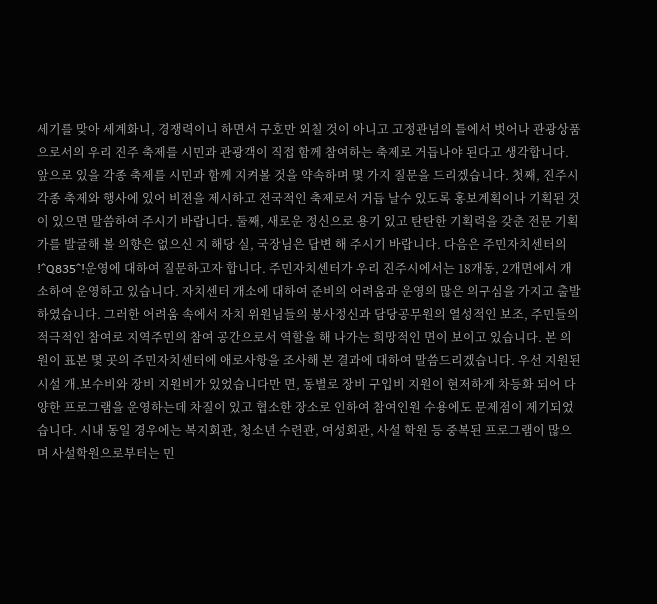세기를 맞아 세계화니, 경쟁력이니 하면서 구호만 외칠 것이 아니고 고정관념의 틀에서 벗어나 관광상품으로서의 우리 진주 축제를 시민과 관광객이 직접 함께 참여하는 축제로 거듭나야 된다고 생각합니다. 앞으로 있을 각종 축제를 시민과 함께 지켜볼 것을 약속하며 몇 가지 질문을 드리겠습니다. 첫째, 진주시 각종 축제와 행사에 있어 비젼을 제시하고 전국적인 축제로서 거듭 날수 있도록 홍보계획이나 기획된 것이 있으면 말씀하여 주시기 바랍니다. 둘째, 새로운 정신으로 용기 있고 탄탄한 기획력을 갖춘 전문 기획가를 발굴해 볼 의향은 없으신 지 해당 실, 국장님은 답변 해 주시기 바랍니다. 다음은 주민자치센터의 !^Q835^!운영에 대하여 질문하고자 합니다. 주민자치센터가 우리 진주시에서는 18개동, 2개면에서 개소하여 운영하고 있습니다. 자치센터 개소에 대하여 준비의 어려움과 운영의 많은 의구심을 가지고 출발하였습니다. 그러한 어려움 속에서 자치 위원님들의 봉사정신과 담당공무원의 열성적인 보조, 주민들의 적극적인 참여로 지역주민의 참여 공간으로서 역할을 해 나가는 희망적인 면이 보이고 있습니다. 본 의원이 표본 몇 곳의 주민자치센터에 애로사항을 조사해 본 결과에 대하여 말씀드리겠습니다. 우선 지원된 시설 개.보수비와 장비 지원비가 있었습니다만 면, 동별로 장비 구입비 지원이 현저하게 차등화 되어 다양한 프로그램을 운영하는데 차질이 있고 협소한 장소로 인하여 참여인원 수용에도 문제점이 제기되었습니다. 시내 동일 경우에는 복지회관, 청소년 수련관, 여성회관, 사설 학원 등 중복된 프로그램이 많으며 사설학원으로부터는 민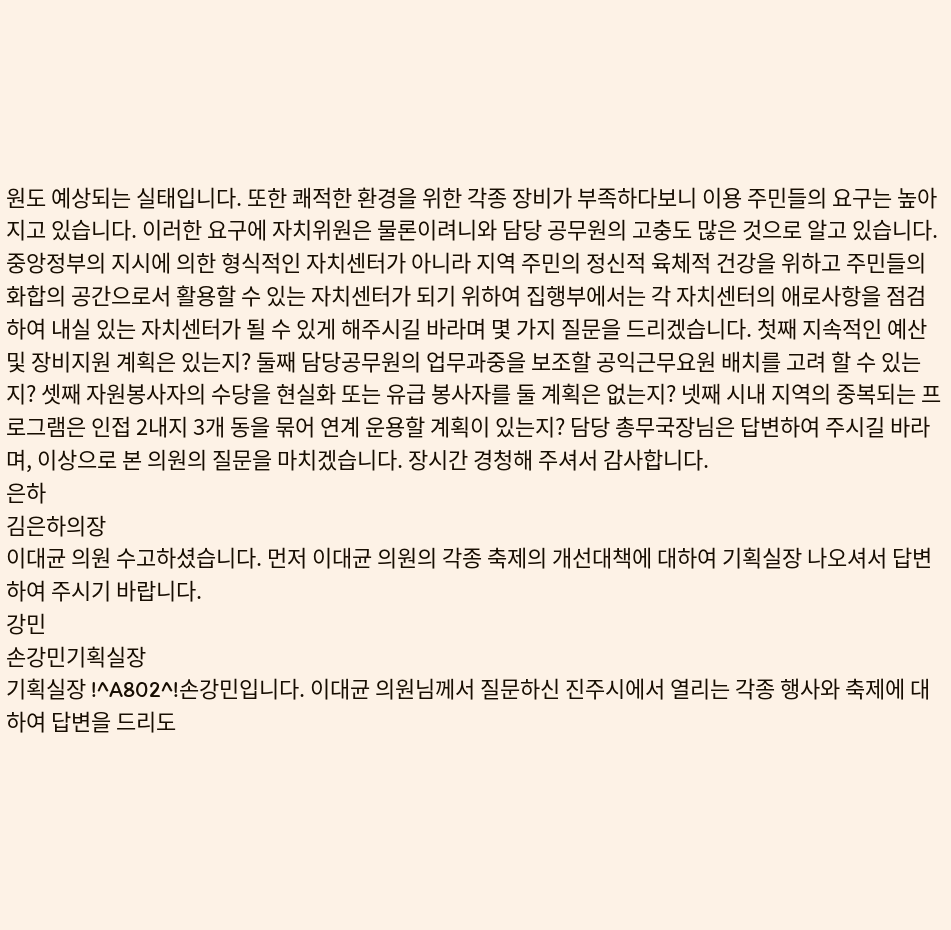원도 예상되는 실태입니다. 또한 쾌적한 환경을 위한 각종 장비가 부족하다보니 이용 주민들의 요구는 높아지고 있습니다. 이러한 요구에 자치위원은 물론이려니와 담당 공무원의 고충도 많은 것으로 알고 있습니다. 중앙정부의 지시에 의한 형식적인 자치센터가 아니라 지역 주민의 정신적 육체적 건강을 위하고 주민들의 화합의 공간으로서 활용할 수 있는 자치센터가 되기 위하여 집행부에서는 각 자치센터의 애로사항을 점검하여 내실 있는 자치센터가 될 수 있게 해주시길 바라며 몇 가지 질문을 드리겠습니다. 첫째 지속적인 예산 및 장비지원 계획은 있는지? 둘째 담당공무원의 업무과중을 보조할 공익근무요원 배치를 고려 할 수 있는지? 셋째 자원봉사자의 수당을 현실화 또는 유급 봉사자를 둘 계획은 없는지? 넷째 시내 지역의 중복되는 프로그램은 인접 2내지 3개 동을 묶어 연계 운용할 계획이 있는지? 담당 총무국장님은 답변하여 주시길 바라며, 이상으로 본 의원의 질문을 마치겠습니다. 장시간 경청해 주셔서 감사합니다.
은하
김은하의장
이대균 의원 수고하셨습니다. 먼저 이대균 의원의 각종 축제의 개선대책에 대하여 기획실장 나오셔서 답변하여 주시기 바랍니다.
강민
손강민기획실장
기획실장 !^A802^!손강민입니다. 이대균 의원님께서 질문하신 진주시에서 열리는 각종 행사와 축제에 대하여 답변을 드리도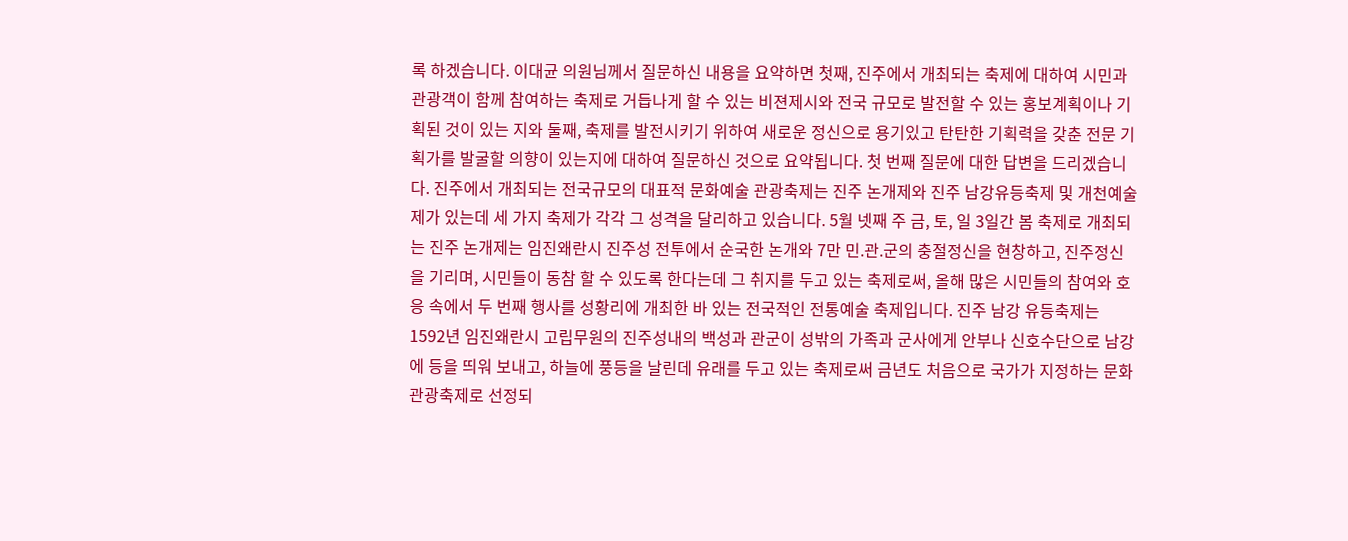록 하겠습니다. 이대균 의원님께서 질문하신 내용을 요약하면 첫째, 진주에서 개최되는 축제에 대하여 시민과 관광객이 함께 참여하는 축제로 거듭나게 할 수 있는 비젼제시와 전국 규모로 발전할 수 있는 홍보계획이나 기획된 것이 있는 지와 둘째, 축제를 발전시키기 위하여 새로운 정신으로 용기있고 탄탄한 기획력을 갖춘 전문 기획가를 발굴할 의향이 있는지에 대하여 질문하신 것으로 요약됩니다. 첫 번째 질문에 대한 답변을 드리겠습니다. 진주에서 개최되는 전국규모의 대표적 문화예술 관광축제는 진주 논개제와 진주 남강유등축제 및 개천예술제가 있는데 세 가지 축제가 각각 그 성격을 달리하고 있습니다. 5월 넷째 주 금, 토, 일 3일간 봄 축제로 개최되는 진주 논개제는 임진왜란시 진주성 전투에서 순국한 논개와 7만 민.관.군의 충절정신을 현창하고, 진주정신을 기리며, 시민들이 동참 할 수 있도록 한다는데 그 취지를 두고 있는 축제로써, 올해 많은 시민들의 참여와 호응 속에서 두 번째 행사를 성황리에 개최한 바 있는 전국적인 전통예술 축제입니다. 진주 남강 유등축제는 1592년 임진왜란시 고립무원의 진주성내의 백성과 관군이 성밖의 가족과 군사에게 안부나 신호수단으로 남강에 등을 띄워 보내고, 하늘에 풍등을 날린데 유래를 두고 있는 축제로써 금년도 처음으로 국가가 지정하는 문화관광축제로 선정되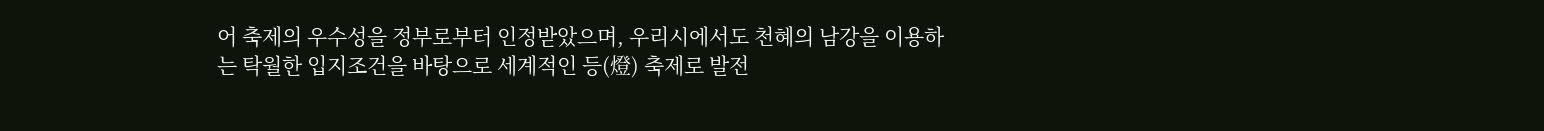어 축제의 우수성을 정부로부터 인정받았으며, 우리시에서도 천혜의 남강을 이용하는 탁월한 입지조건을 바탕으로 세계적인 등(燈) 축제로 발전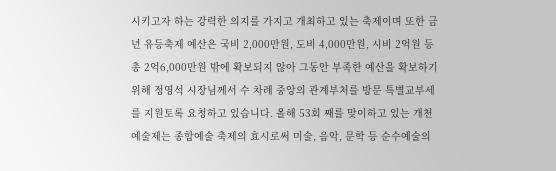시키고자 하는 강력한 의지를 가지고 개최하고 있는 축제이며 또한 금년 유등축제 예산은 국비 2,000만원, 도비 4,000만원, 시비 2억원 등 총 2억6,000만원 밖에 확보되지 않아 그동안 부족한 예산을 확보하기 위해 정영석 시장님께서 수 차례 중앙의 관계부처를 방문 특별교부세를 지원토록 요청하고 있습니다. 올해 53회 째를 맞이하고 있는 개천예술제는 종합예술 축제의 효시로써 미술, 음악, 문학 등 순수예술의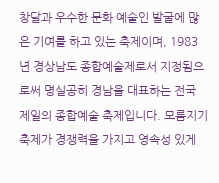창달과 우수한 문화 예술인 발굴에 많은 기여를 하고 있는 축제이며, 1983년 경상남도 종합예술제로서 지정됨으로써 명실공히 경남을 대표하는 전국 제일의 종합예술 축제입니다. 모름지기 축제가 경쟁력을 가지고 영속성 있게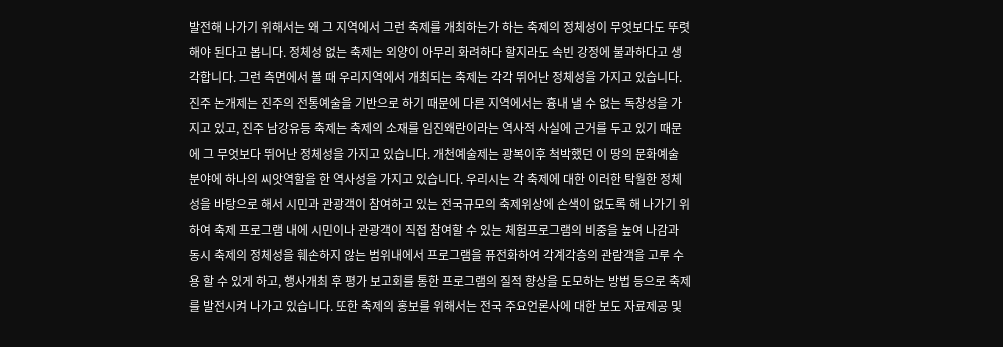발전해 나가기 위해서는 왜 그 지역에서 그런 축제를 개최하는가 하는 축제의 정체성이 무엇보다도 뚜렷해야 된다고 봅니다. 정체성 없는 축제는 외양이 아무리 화려하다 할지라도 속빈 강정에 불과하다고 생각합니다. 그런 측면에서 볼 때 우리지역에서 개최되는 축제는 각각 뛰어난 정체성을 가지고 있습니다. 진주 논개제는 진주의 전통예술을 기반으로 하기 때문에 다른 지역에서는 흉내 낼 수 없는 독창성을 가지고 있고, 진주 남강유등 축제는 축제의 소재를 임진왜란이라는 역사적 사실에 근거를 두고 있기 때문에 그 무엇보다 뛰어난 정체성을 가지고 있습니다. 개천예술제는 광복이후 척박했던 이 땅의 문화예술 분야에 하나의 씨앗역할을 한 역사성을 가지고 있습니다. 우리시는 각 축제에 대한 이러한 탁월한 정체성을 바탕으로 해서 시민과 관광객이 참여하고 있는 전국규모의 축제위상에 손색이 없도록 해 나가기 위하여 축제 프로그램 내에 시민이나 관광객이 직접 참여할 수 있는 체험프로그램의 비중을 높여 나감과 동시 축제의 정체성을 훼손하지 않는 범위내에서 프로그램을 퓨전화하여 각계각층의 관람객을 고루 수용 할 수 있게 하고, 행사개최 후 평가 보고회를 통한 프로그램의 질적 향상을 도모하는 방법 등으로 축제를 발전시켜 나가고 있습니다. 또한 축제의 홍보를 위해서는 전국 주요언론사에 대한 보도 자료제공 및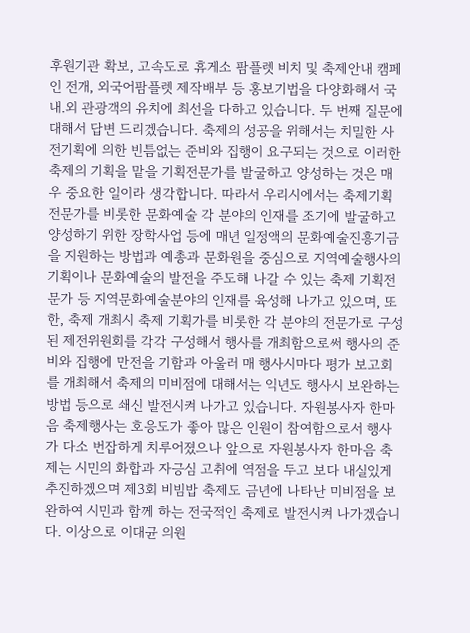후원기관 확보, 고속도로 휴게소 팜플렛 비치 및 축제안내 캠페인 전개, 외국어팜플렛 제작배부 등 홍보기법을 다양화해서 국내.외 관광객의 유치에 최선을 다하고 있습니다. 두 번째 질문에 대해서 답변 드리겠습니다. 축제의 성공을 위해서는 치밀한 사전기획에 의한 빈틈없는 준비와 집행이 요구되는 것으로 이러한 축제의 기획을 맡을 기획전문가를 발굴하고 양성하는 것은 매우 중요한 일이라 생각합니다. 따라서 우리시에서는 축제기획 전문가를 비롯한 문화예술 각 분야의 인재를 조기에 발굴하고 양성하기 위한 장학사업 등에 매년 일정액의 문화예술진흥기금을 지원하는 방법과 예총과 문화원을 중심으로 지역예술행사의 기획이나 문화예술의 발전을 주도해 나갈 수 있는 축제 기획전문가 등 지역문화예술분야의 인재를 육성해 나가고 있으며, 또한, 축제 개최시 축제 기획가를 비롯한 각 분야의 전문가로 구성된 제전위원회를 각각 구성해서 행사를 개최함으로써 행사의 준비와 집행에 만전을 기함과 아울러 매 행사시마다 평가 보고회를 개최해서 축제의 미비점에 대해서는 익년도 행사시 보완하는 방법 등으로 쇄신 발전시켜 나가고 있습니다. 자원봉사자 한마음 축제행사는 호응도가 좋아 많은 인원이 참여함으로서 행사가 다소 번잡하게 치루어졌으나 앞으로 자원봉사자 한마음 축제는 시민의 화합과 자긍심 고취에 역점을 두고 보다 내실있게 추진하겠으며 제3회 비빔밥 축제도 금년에 나타난 미비점을 보완하여 시민과 함께 하는 전국적인 축제로 발전시켜 나가겠습니다. 이상으로 이대균 의원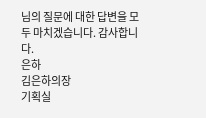님의 질문에 대한 답변을 모두 마치겠습니다. 감사합니다.
은하
김은하의장
기획실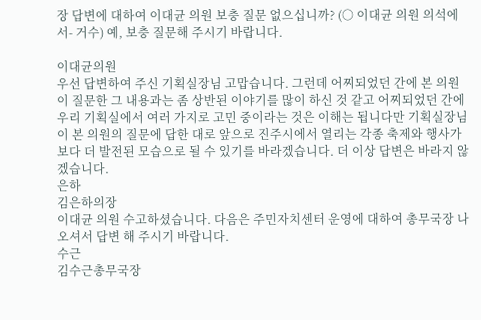장 답변에 대하여 이대균 의원 보충 질문 없으십니까? (○ 이대균 의원 의석에서- 거수) 예, 보충 질문해 주시기 바랍니다.

이대균의원
우선 답변하여 주신 기획실장님 고맙습니다. 그런데 어찌되었던 간에 본 의원이 질문한 그 내용과는 좀 상반된 이야기를 많이 하신 것 같고 어찌되었던 간에 우리 기획실에서 여러 가지로 고민 중이라는 것은 이해는 됩니다만 기획실장님이 본 의원의 질문에 답한 대로 앞으로 진주시에서 열리는 각종 축제와 행사가 보다 더 발전된 모습으로 될 수 있기를 바라겠습니다. 더 이상 답변은 바라지 않겠습니다.
은하
김은하의장
이대균 의원 수고하셨습니다. 다음은 주민자치센터 운영에 대하여 총무국장 나오셔서 답변 해 주시기 바랍니다.
수근
김수근총무국장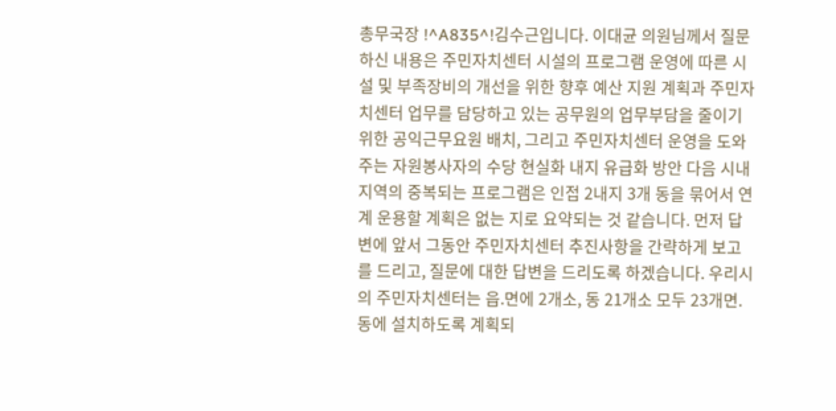총무국장 !^A835^!김수근입니다. 이대균 의원님께서 질문하신 내용은 주민자치센터 시설의 프로그램 운영에 따른 시설 및 부족장비의 개선을 위한 향후 예산 지원 계획과 주민자치센터 업무를 담당하고 있는 공무원의 업무부담을 줄이기 위한 공익근무요원 배치, 그리고 주민자치센터 운영을 도와주는 자원봉사자의 수당 현실화 내지 유급화 방안 다음 시내 지역의 중복되는 프로그램은 인접 2내지 3개 동을 묶어서 연계 운용할 계획은 없는 지로 요약되는 것 같습니다. 먼저 답변에 앞서 그동안 주민자치센터 추진사항을 간략하게 보고를 드리고, 질문에 대한 답변을 드리도록 하겠습니다. 우리시의 주민자치센터는 읍.면에 2개소, 동 21개소 모두 23개면.동에 설치하도록 계획되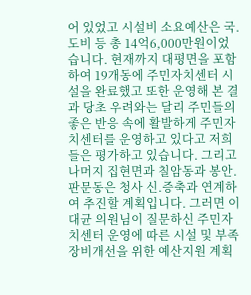어 있었고 시설비 소요예산은 국.도비 등 총 14억6,000만원이었습니다. 현재까지 대평면을 포함하여 19개동에 주민자치센터 시설을 완료했고 또한 운영해 본 결과 당초 우려와는 달리 주민들의 좋은 반응 속에 활발하게 주민자치센터를 운영하고 있다고 저희들은 평가하고 있습니다. 그리고 나머지 집현면과 칠암동과 봉안.판문동은 청사 신.증축과 연계하여 추진할 계획입니다. 그러면 이대균 의원님이 질문하신 주민자치센터 운영에 따른 시설 및 부족장비개선을 위한 예산지원 계획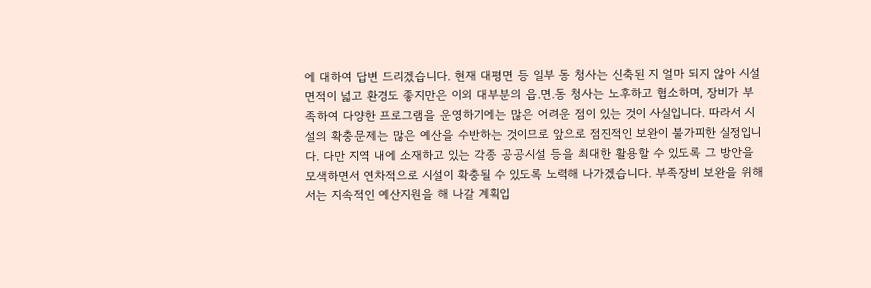에 대하여 답변 드리겠습니다. 현재 대평면 등 일부 동 청사는 신축된 지 얼마 되지 않아 시설면적이 넓고 환경도 좋지만은 이외 대부분의 읍.면.동 청사는 노후하고 협소하며, 장비가 부족하여 다양한 프로그램을 운영하기에는 많은 어려운 점이 있는 것이 사실입니다. 따라서 시설의 확충문제는 많은 예산을 수반하는 것이므로 앞으로 점진적인 보완이 불가피한 실정입니다. 다만 지역 내에 소재하고 있는 각종 공공시설 등을 최대한 활용할 수 있도록 그 방안을 모색하면서 연차적으로 시설이 확충될 수 있도록 노력해 나가겠습니다. 부족장비 보완을 위해서는 지속적인 예산지원을 해 나갈 계획입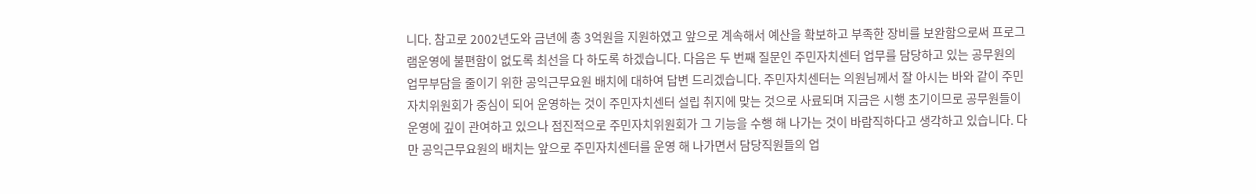니다. 참고로 2002년도와 금년에 총 3억원을 지원하였고 앞으로 계속해서 예산을 확보하고 부족한 장비를 보완함으로써 프로그램운영에 불편함이 없도록 최선을 다 하도록 하겠습니다. 다음은 두 번째 질문인 주민자치센터 업무를 담당하고 있는 공무원의 업무부담을 줄이기 위한 공익근무요원 배치에 대하여 답변 드리겠습니다. 주민자치센터는 의원님께서 잘 아시는 바와 같이 주민자치위원회가 중심이 되어 운영하는 것이 주민자치센터 설립 취지에 맞는 것으로 사료되며 지금은 시행 초기이므로 공무원들이 운영에 깊이 관여하고 있으나 점진적으로 주민자치위원회가 그 기능을 수행 해 나가는 것이 바람직하다고 생각하고 있습니다. 다만 공익근무요원의 배치는 앞으로 주민자치센터를 운영 해 나가면서 담당직원들의 업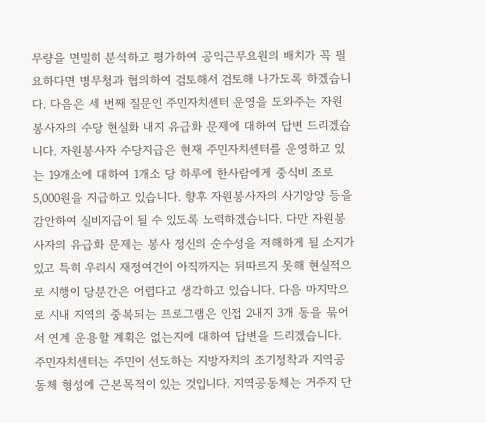무량을 면밀히 분석하고 평가하여 공익근무요원의 배치가 꼭 필요하다면 병무청과 협의하여 검토해서 검토해 나가도록 하겠습니다. 다음은 세 번째 질문인 주민자치센터 운영을 도와주는 자원봉사자의 수당 현실화 내지 유급화 문제에 대하여 답변 드리겠습니다. 자원봉사자 수당지급은 현재 주민자치센터를 운영하고 있는 19개소에 대하여 1개소 당 하루에 한사람에게 중식비 조로 5,000원을 지급하고 있습니다. 향후 자원봉사자의 사기앙양 등을 감안하여 실비지급이 될 수 있도록 노력하겠습니다. 다만 자원봉사자의 유급화 문제는 봉사 정신의 순수성을 저해하게 될 소지가 있고 특히 우리시 재정여건이 아직까지는 뒤따르지 못해 현실적으로 시행이 당분간은 어렵다고 생각하고 있습니다. 다음 마지막으로 시내 지역의 중복되는 프로그램은 인접 2내지 3개 동을 묶어서 연계 운용할 계획은 없는지에 대하여 답변을 드리겠습니다. 주민자치센터는 주민이 선도하는 지방자치의 조기정착과 지역공동체 형성에 근본목적이 있는 것입니다. 지역공동체는 거주지 단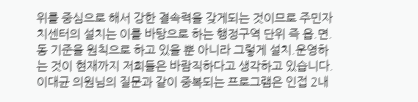위를 중심으로 해서 강한 결속력을 갖게되는 것이므로 주민자치센터의 설치는 이를 바탕으로 하는 행정구역 단위 즉 읍.면.동 기준을 원칙으로 하고 있을 뿐 아니라 그렇게 설치.운영하는 것이 현재까지 저희들은 바람직하다고 생각하고 있습니다. 이대균 의원님의 질문과 같이 중복되는 프로그램은 인접 2내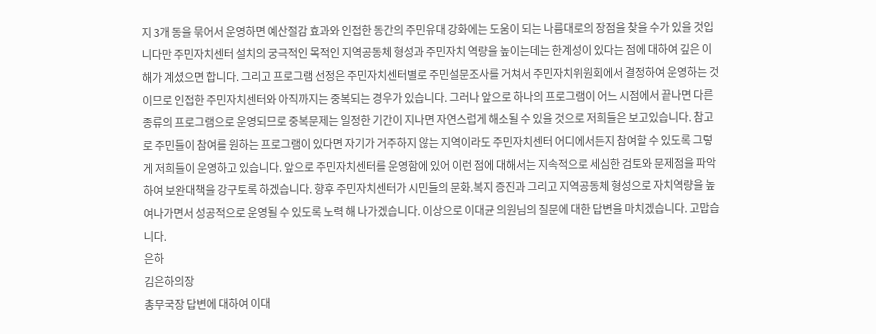지 3개 동을 묶어서 운영하면 예산절감 효과와 인접한 동간의 주민유대 강화에는 도움이 되는 나름대로의 장점을 찾을 수가 있을 것입니다만 주민자치센터 설치의 궁극적인 목적인 지역공동체 형성과 주민자치 역량을 높이는데는 한계성이 있다는 점에 대하여 깊은 이해가 계셨으면 합니다. 그리고 프로그램 선정은 주민자치센터별로 주민설문조사를 거쳐서 주민자치위원회에서 결정하여 운영하는 것이므로 인접한 주민자치센터와 아직까지는 중복되는 경우가 있습니다. 그러나 앞으로 하나의 프로그램이 어느 시점에서 끝나면 다른 종류의 프로그램으로 운영되므로 중복문제는 일정한 기간이 지나면 자연스럽게 해소될 수 있을 것으로 저희들은 보고있습니다. 참고로 주민들이 참여를 원하는 프로그램이 있다면 자기가 거주하지 않는 지역이라도 주민자치센터 어디에서든지 참여할 수 있도록 그렇게 저희들이 운영하고 있습니다. 앞으로 주민자치센터를 운영함에 있어 이런 점에 대해서는 지속적으로 세심한 검토와 문제점을 파악하여 보완대책을 강구토록 하겠습니다. 향후 주민자치센터가 시민들의 문화.복지 증진과 그리고 지역공동체 형성으로 자치역량을 높여나가면서 성공적으로 운영될 수 있도록 노력 해 나가겠습니다. 이상으로 이대균 의원님의 질문에 대한 답변을 마치겠습니다. 고맙습니다.
은하
김은하의장
총무국장 답변에 대하여 이대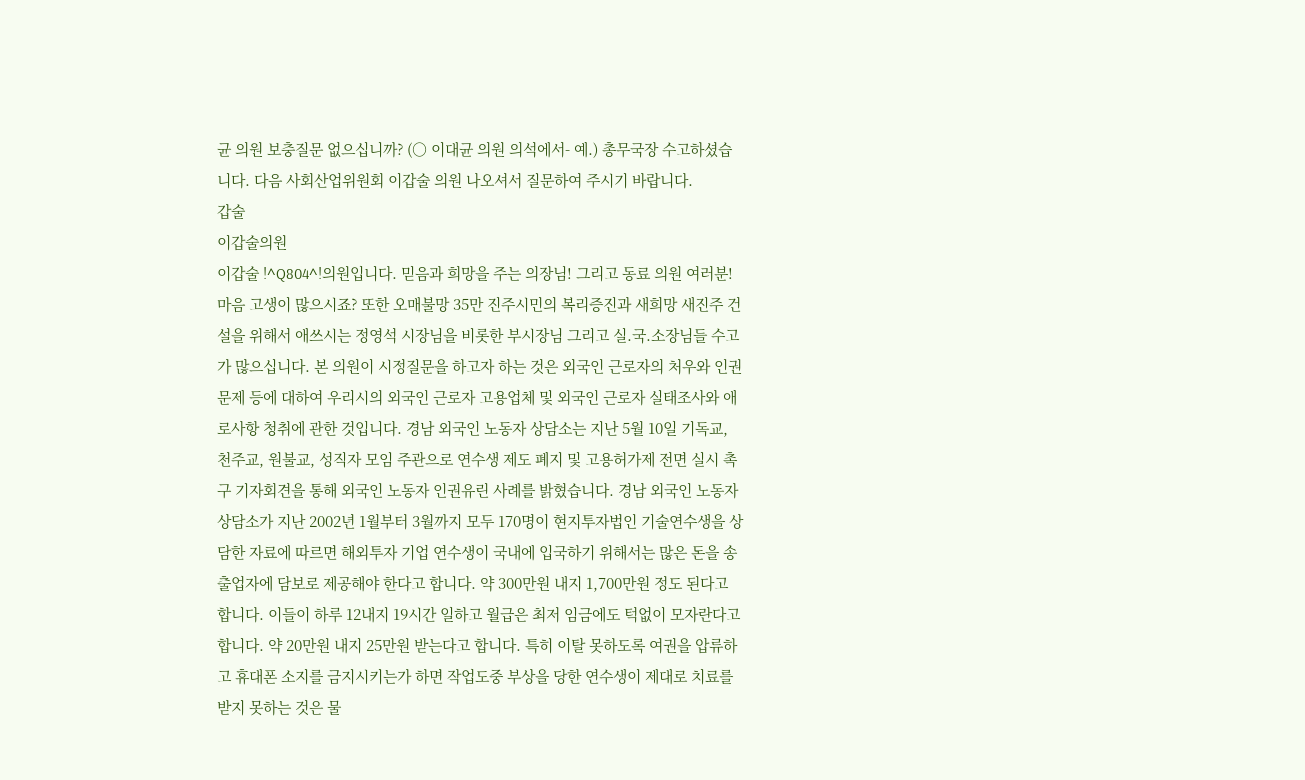균 의원 보충질문 없으십니까? (○ 이대균 의원 의석에서- 예.) 총무국장 수고하셨습니다. 다음 사회산업위원회 이갑술 의원 나오셔서 질문하여 주시기 바랍니다.
갑술
이갑술의원
이갑술 !^Q804^!의원입니다. 믿음과 희망을 주는 의장님! 그리고 동료 의원 여러분! 마음 고생이 많으시죠? 또한 오매불망 35만 진주시민의 복리증진과 새희망 새진주 건설을 위해서 애쓰시는 정영석 시장님을 비롯한 부시장님 그리고 실.국.소장님들 수고가 많으십니다. 본 의원이 시정질문을 하고자 하는 것은 외국인 근로자의 처우와 인권문제 등에 대하여 우리시의 외국인 근로자 고용업체 및 외국인 근로자 실태조사와 애로사항 청취에 관한 것입니다. 경남 외국인 노동자 상담소는 지난 5월 10일 기독교, 천주교, 원불교, 성직자 모임 주관으로 연수생 제도 폐지 및 고용허가제 전면 실시 촉구 기자회견을 통해 외국인 노동자 인권유린 사례를 밝혔습니다. 경남 외국인 노동자 상담소가 지난 2002년 1월부터 3월까지 모두 170명이 현지투자법인 기술연수생을 상담한 자료에 따르면 해외투자 기업 연수생이 국내에 입국하기 위해서는 많은 돈을 송출업자에 담보로 제공해야 한다고 합니다. 약 300만원 내지 1,700만원 정도 된다고 합니다. 이들이 하루 12내지 19시간 일하고 월급은 최저 임금에도 턱없이 모자란다고 합니다. 약 20만원 내지 25만원 받는다고 합니다. 특히 이탈 못하도록 여권을 압류하고 휴대폰 소지를 금지시키는가 하면 작업도중 부상을 당한 연수생이 제대로 치료를 받지 못하는 것은 물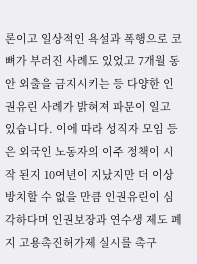론이고 일상적인 욕설과 폭행으로 코뼈가 부러진 사례도 있었고 7개월 동안 외출을 금지시키는 등 다양한 인권유린 사례가 밝혀져 파문이 일고 있습니다. 이에 따라 성직자 모임 등은 외국인 노동자의 이주 정책이 시작 된지 10여년이 지났지만 더 이상 방치할 수 없을 만큼 인권유린이 심각하다며 인권보장과 연수생 제도 폐지 고용촉진허가제 실시를 촉구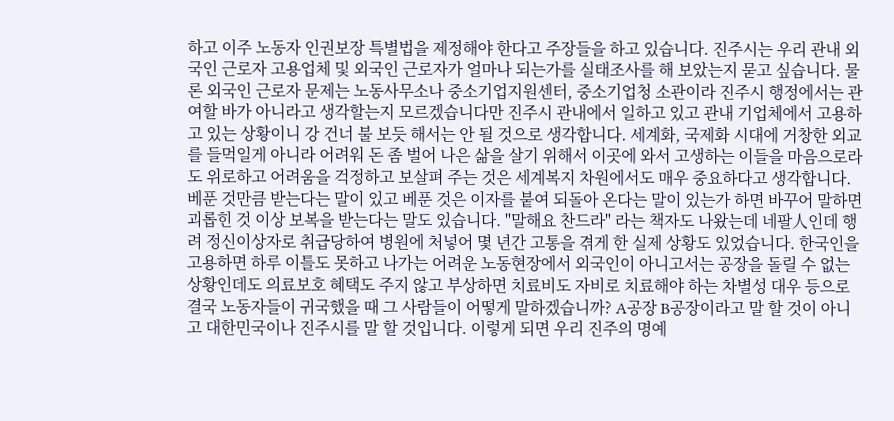하고 이주 노동자 인권보장 특별법을 제정해야 한다고 주장들을 하고 있습니다. 진주시는 우리 관내 외국인 근로자 고용업체 및 외국인 근로자가 얼마나 되는가를 실태조사를 해 보았는지 묻고 싶습니다. 물론 외국인 근로자 문제는 노동사무소나 중소기업지원센터, 중소기업청 소관이라 진주시 행정에서는 관여할 바가 아니라고 생각할는지 모르겠습니다만 진주시 관내에서 일하고 있고 관내 기업체에서 고용하고 있는 상황이니 강 건너 불 보듯 해서는 안 될 것으로 생각합니다. 세계화, 국제화 시대에 거창한 외교를 들먹일게 아니라 어려워 돈 좀 벌어 나은 삶을 살기 위해서 이곳에 와서 고생하는 이들을 마음으로라도 위로하고 어려움을 걱정하고 보살펴 주는 것은 세계복지 차원에서도 매우 중요하다고 생각합니다. 베푼 것만큼 받는다는 말이 있고 베푼 것은 이자를 붙여 되돌아 온다는 말이 있는가 하면 바꾸어 말하면 괴롭힌 것 이상 보복을 받는다는 말도 있습니다. "말해요 찬드라" 라는 책자도 나왔는데 네팔人인데 행려 정신이상자로 취급당하여 병원에 처넣어 몇 년간 고통을 겪게 한 실제 상황도 있었습니다. 한국인을 고용하면 하루 이틀도 못하고 나가는 어려운 노동현장에서 외국인이 아니고서는 공장을 돌릴 수 없는 상황인데도 의료보호 혜택도 주지 않고 부상하면 치료비도 자비로 치료해야 하는 차별성 대우 등으로 결국 노동자들이 귀국했을 때 그 사람들이 어떻게 말하겠습니까? A공장 B공장이라고 말 할 것이 아니고 대한민국이나 진주시를 말 할 것입니다. 이렇게 되면 우리 진주의 명예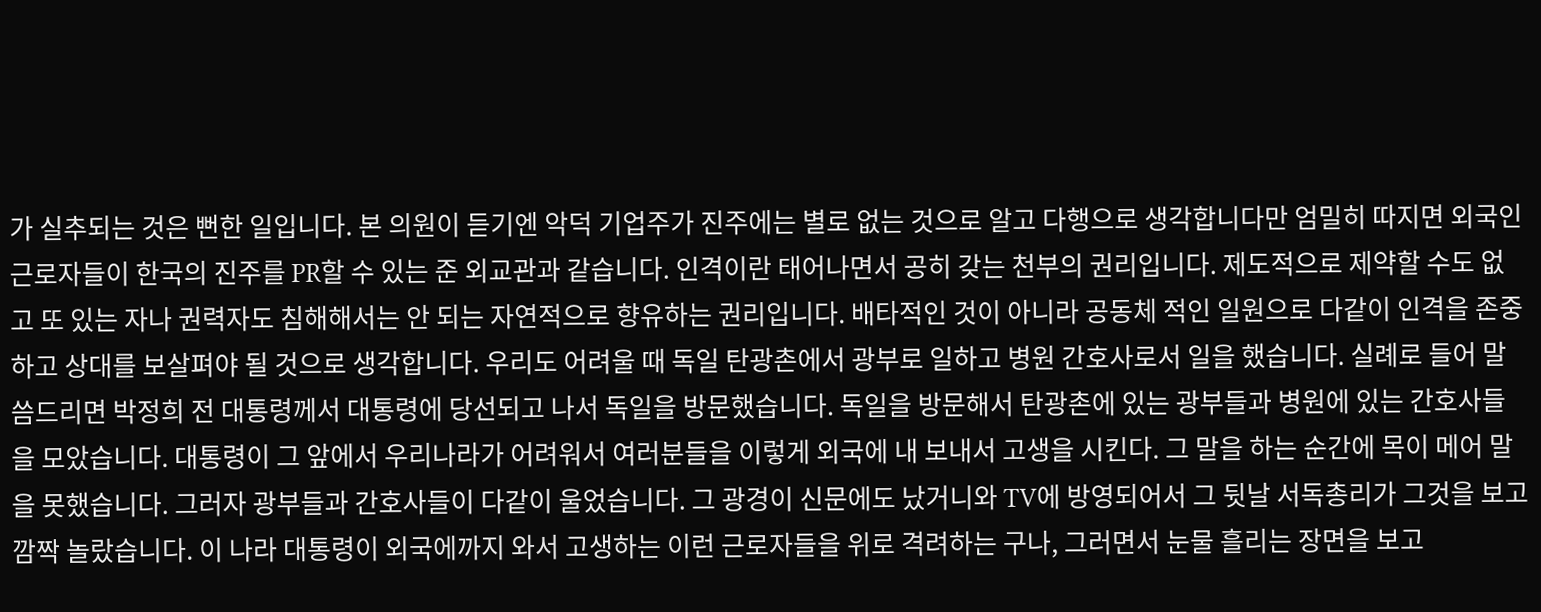가 실추되는 것은 뻔한 일입니다. 본 의원이 듣기엔 악덕 기업주가 진주에는 별로 없는 것으로 알고 다행으로 생각합니다만 엄밀히 따지면 외국인 근로자들이 한국의 진주를 PR할 수 있는 준 외교관과 같습니다. 인격이란 태어나면서 공히 갖는 천부의 권리입니다. 제도적으로 제약할 수도 없고 또 있는 자나 권력자도 침해해서는 안 되는 자연적으로 향유하는 권리입니다. 배타적인 것이 아니라 공동체 적인 일원으로 다같이 인격을 존중하고 상대를 보살펴야 될 것으로 생각합니다. 우리도 어려울 때 독일 탄광촌에서 광부로 일하고 병원 간호사로서 일을 했습니다. 실례로 들어 말씀드리면 박정희 전 대통령께서 대통령에 당선되고 나서 독일을 방문했습니다. 독일을 방문해서 탄광촌에 있는 광부들과 병원에 있는 간호사들을 모았습니다. 대통령이 그 앞에서 우리나라가 어려워서 여러분들을 이렇게 외국에 내 보내서 고생을 시킨다. 그 말을 하는 순간에 목이 메어 말을 못했습니다. 그러자 광부들과 간호사들이 다같이 울었습니다. 그 광경이 신문에도 났거니와 TV에 방영되어서 그 뒷날 서독총리가 그것을 보고 깜짝 놀랐습니다. 이 나라 대통령이 외국에까지 와서 고생하는 이런 근로자들을 위로 격려하는 구나, 그러면서 눈물 흘리는 장면을 보고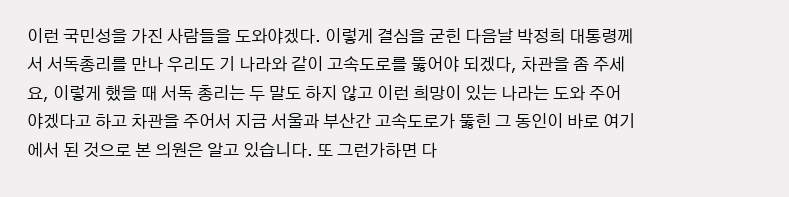이런 국민성을 가진 사람들을 도와야겠다. 이렇게 결심을 굳힌 다음날 박정희 대통령께서 서독총리를 만나 우리도 기 나라와 같이 고속도로를 뚫어야 되겠다, 차관을 좀 주세요, 이렇게 했을 때 서독 총리는 두 말도 하지 않고 이런 희망이 있는 나라는 도와 주어야겠다고 하고 차관을 주어서 지금 서울과 부산간 고속도로가 뚫힌 그 동인이 바로 여기에서 된 것으로 본 의원은 알고 있습니다. 또 그런가하면 다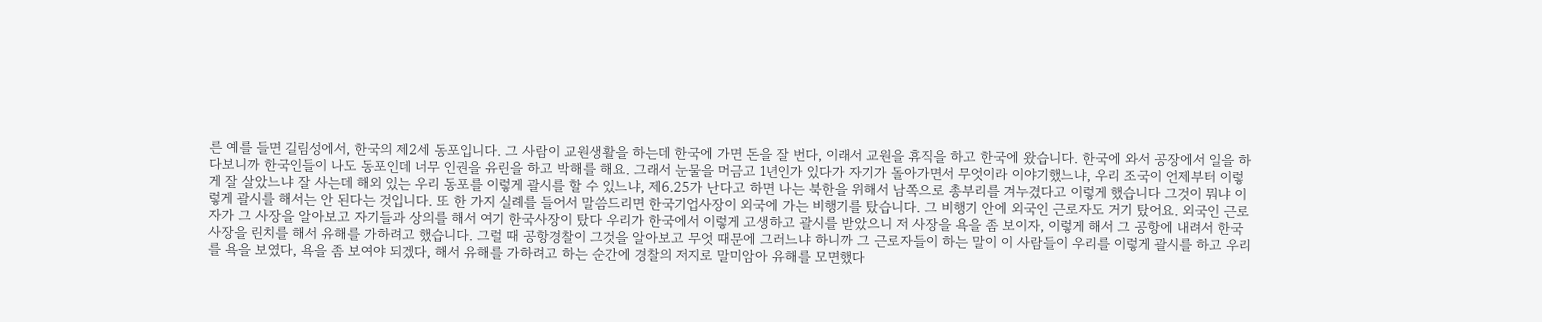른 예를 들면 길림성에서, 한국의 제2세 동포입니다. 그 사람이 교원생활을 하는데 한국에 가면 돈을 잘 번다, 이래서 교원을 휴직을 하고 한국에 왔습니다. 한국에 와서 공장에서 일을 하다보니까 한국인들이 나도 동포인데 너무 인권을 유린을 하고 박해를 해요. 그래서 눈물을 머금고 1년인가 있다가 자기가 돌아가면서 무엇이라 이야기했느냐, 우리 조국이 언제부터 이렇게 잘 살았느냐 잘 사는데 해외 있는 우리 동포를 이렇게 괄시를 할 수 있느냐, 제6.25가 난다고 하면 나는 북한을 위해서 남쪽으로 총부리를 겨누겼다고 이렇게 했습니다 그것이 뭐냐 이렇게 괄시를 해서는 안 된다는 것입니다. 또 한 가지 실례를 들어서 말씀드리면 한국기업사장이 외국에 가는 비행기를 탔습니다. 그 비행기 안에 외국인 근로자도 거기 탔어요. 외국인 근로자가 그 사장을 알아보고 자기들과 상의를 해서 여기 한국사장이 탔다 우리가 한국에서 이렇게 고생하고 괄시를 받았으니 저 사장을 욕을 좀 보이자, 이렇게 해서 그 공항에 내려서 한국사장을 린치를 해서 유해를 가하려고 했습니다. 그럴 때 공항경찰이 그것을 알아보고 무엇 때문에 그러느냐 하니까 그 근로자들이 하는 말이 이 사람들이 우리를 이렇게 괄시를 하고 우리를 욕을 보였다, 욕을 좀 보여야 되겠다, 해서 유해를 가하려고 하는 순간에 경찰의 저지로 말미암아 유해를 모면했다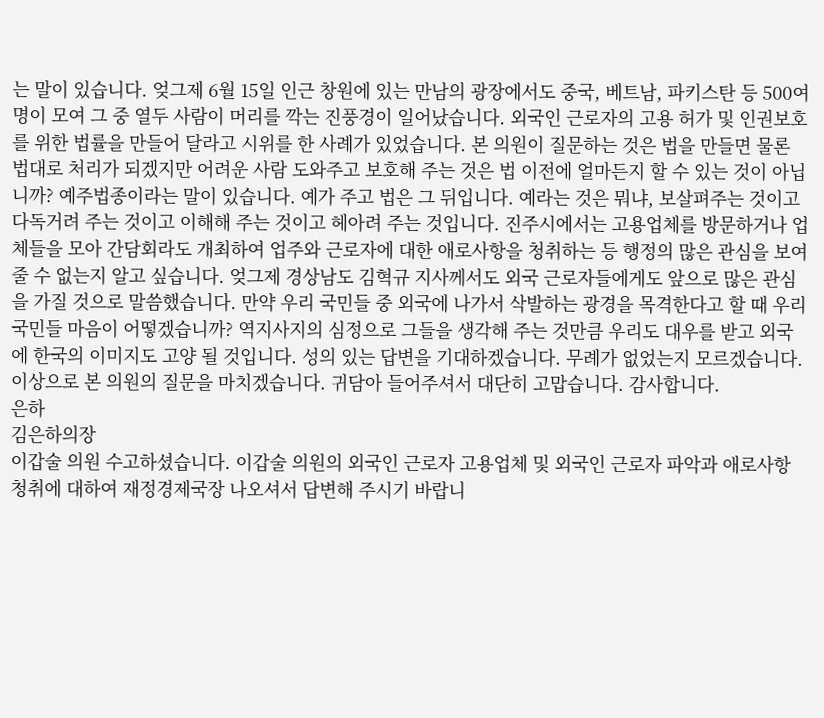는 말이 있습니다. 엊그제 6월 15일 인근 창원에 있는 만남의 광장에서도 중국, 베트남, 파키스탄 등 500여명이 모여 그 중 열두 사람이 머리를 깍는 진풍경이 일어났습니다. 외국인 근로자의 고용 허가 및 인권보호를 위한 법률을 만들어 달라고 시위를 한 사례가 있었습니다. 본 의원이 질문하는 것은 법을 만들면 물론 법대로 처리가 되겠지만 어려운 사람 도와주고 보호해 주는 것은 법 이전에 얼마든지 할 수 있는 것이 아닙니까? 예주법종이라는 말이 있습니다. 예가 주고 법은 그 뒤입니다. 예라는 것은 뭐냐, 보살펴주는 것이고 다독거려 주는 것이고 이해해 주는 것이고 헤아려 주는 것입니다. 진주시에서는 고용업체를 방문하거나 업체들을 모아 간담회라도 개최하여 업주와 근로자에 대한 애로사항을 청취하는 등 행정의 많은 관심을 보여 줄 수 없는지 알고 싶습니다. 엊그제 경상남도 김혁규 지사께서도 외국 근로자들에게도 앞으로 많은 관심을 가질 것으로 말씀했습니다. 만약 우리 국민들 중 외국에 나가서 삭발하는 광경을 목격한다고 할 때 우리 국민들 마음이 어떻겠습니까? 역지사지의 심정으로 그들을 생각해 주는 것만큼 우리도 대우를 받고 외국에 한국의 이미지도 고양 될 것입니다. 성의 있는 답변을 기대하겠습니다. 무례가 없었는지 모르겠습니다. 이상으로 본 의원의 질문을 마치겠습니다. 귀담아 들어주셔서 대단히 고맙습니다. 감사합니다.
은하
김은하의장
이갑술 의원 수고하셨습니다. 이갑술 의원의 외국인 근로자 고용업체 및 외국인 근로자 파악과 애로사항 청취에 대하여 재정경제국장 나오셔서 답변해 주시기 바랍니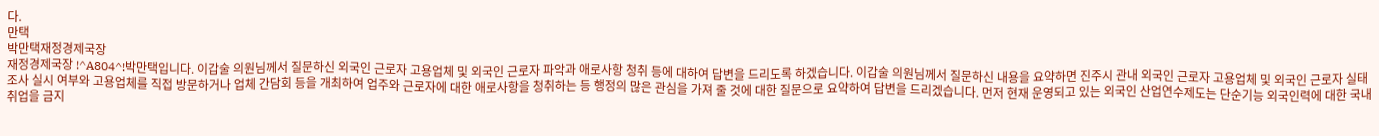다.
만택
박만택재정경제국장
재정경제국장 !^A804^!박만택입니다. 이갑술 의원님께서 질문하신 외국인 근로자 고용업체 및 외국인 근로자 파악과 애로사항 청취 등에 대하여 답변을 드리도록 하겠습니다. 이갑술 의원님께서 질문하신 내용을 요약하면 진주시 관내 외국인 근로자 고용업체 및 외국인 근로자 실태조사 실시 여부와 고용업체를 직접 방문하거나 업체 간담회 등을 개최하여 업주와 근로자에 대한 애로사항을 청취하는 등 행정의 많은 관심을 가져 줄 것에 대한 질문으로 요약하여 답변을 드리겠습니다. 먼저 현재 운영되고 있는 외국인 산업연수제도는 단순기능 외국인력에 대한 국내 취업을 금지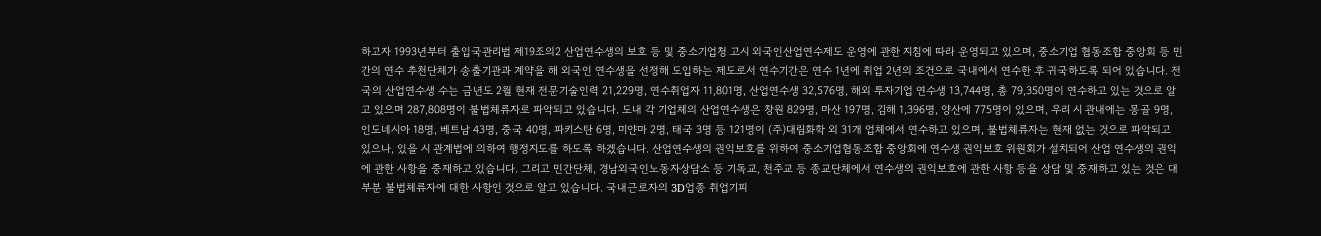하고자 1993년부터 출입국관리법 제19조의2 산업연수생의 보호 등 및 중소기업청 고시 외국인산업연수제도 운영에 관한 지침에 따라 운영되고 있으며, 중소기업 협동조합 중앙회 등 민간의 연수 추천단체가 송출기관과 계약을 해 외국인 연수생을 선정해 도입하는 제도로서 연수기간은 연수 1년에 취업 2년의 조건으로 국내에서 연수한 후 귀국하도록 되어 있습니다. 전국의 산업연수생 수는 금년도 2월 현재 전문기술인력 21,229명, 연수취업자 11,801명, 산업연수생 32,576명, 해외 투자기업 연수생 13,744명, 총 79,350명이 연수하고 있는 것으로 알고 있으며 287,808명이 불법체류자로 파악되고 있습니다. 도내 각 기업체의 산업연수생은 창원 829명, 마산 197명, 김해 1,396명, 양산에 775명이 있으며, 우리 시 관내에는 몽골 9명, 인도네시아 18명, 베트남 43명, 중국 40명, 파키스탄 6명, 미얀마 2명, 태국 3명 등 121명이 (주)대림화학 외 31개 업체에서 연수하고 있으며, 불법체류자는 현재 없는 것으로 파악되고 있으나, 있을 시 관계법에 의하여 행정지도를 하도록 하겠습니다. 산업연수생의 권익보호를 위하여 중소기업협동조합 중앙회에 연수생 권익보호 위원회가 설치되어 산업 연수생의 권익에 관한 사항을 중재하고 있습니다. 그리고 민간단체, 경남외국인노동자상담소 등 기독교, 천주교 등 종교단체에서 연수생의 권익보호에 관한 사항 등을 상담 및 중재하고 있는 것은 대부분 불법체류자에 대한 사항인 것으로 알고 있습니다. 국내근로자의 3D업종 취업기피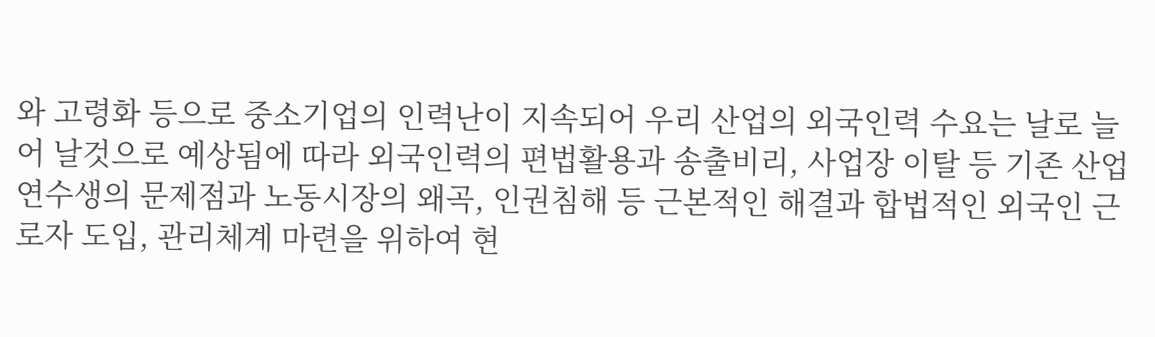와 고령화 등으로 중소기업의 인력난이 지속되어 우리 산업의 외국인력 수요는 날로 늘어 날것으로 예상됨에 따라 외국인력의 편법활용과 송출비리, 사업장 이탈 등 기존 산업연수생의 문제점과 노동시장의 왜곡, 인권침해 등 근본적인 해결과 합법적인 외국인 근로자 도입, 관리체계 마련을 위하여 현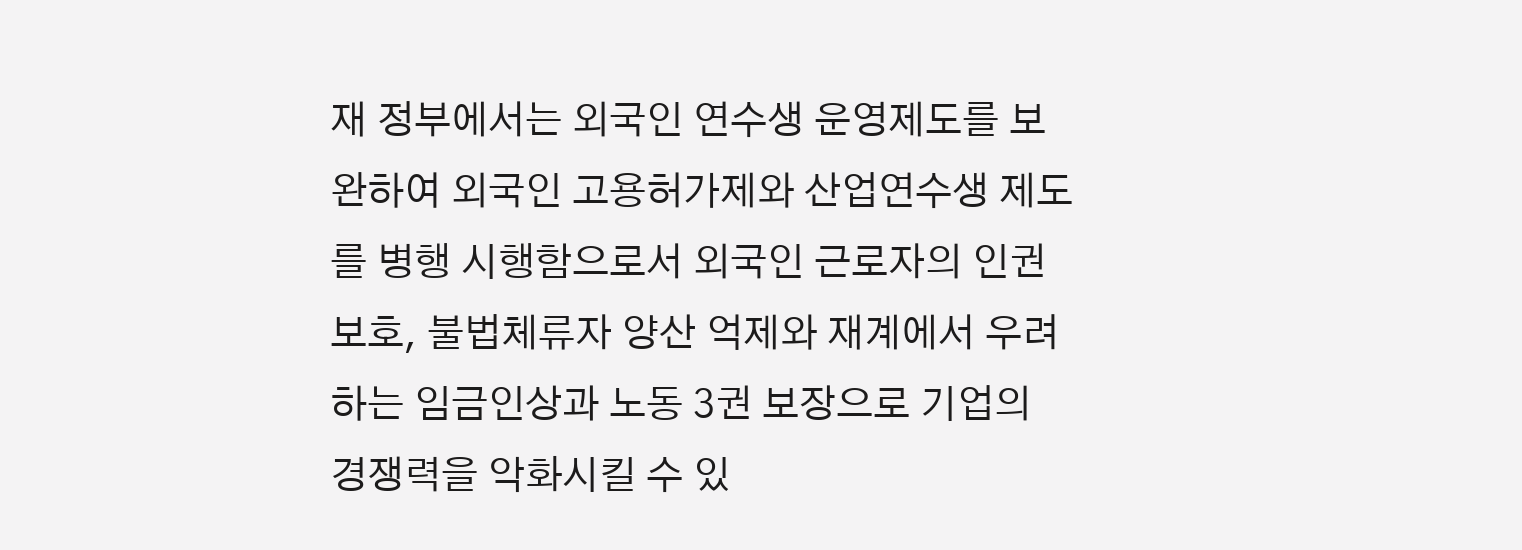재 정부에서는 외국인 연수생 운영제도를 보완하여 외국인 고용허가제와 산업연수생 제도를 병행 시행함으로서 외국인 근로자의 인권보호, 불법체류자 양산 억제와 재계에서 우려하는 임금인상과 노동 3권 보장으로 기업의 경쟁력을 악화시킬 수 있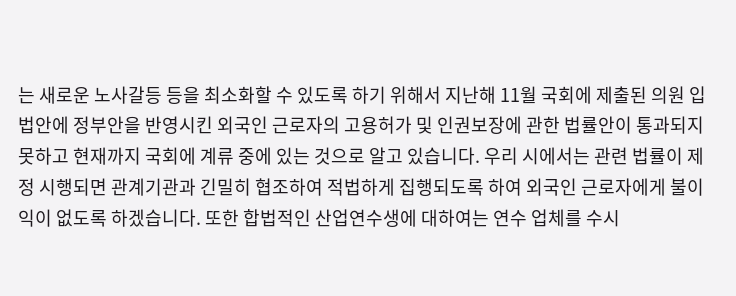는 새로운 노사갈등 등을 최소화할 수 있도록 하기 위해서 지난해 11월 국회에 제출된 의원 입법안에 정부안을 반영시킨 외국인 근로자의 고용허가 및 인권보장에 관한 법률안이 통과되지 못하고 현재까지 국회에 계류 중에 있는 것으로 알고 있습니다. 우리 시에서는 관련 법률이 제정 시행되면 관계기관과 긴밀히 협조하여 적법하게 집행되도록 하여 외국인 근로자에게 불이익이 없도록 하겠습니다. 또한 합법적인 산업연수생에 대하여는 연수 업체를 수시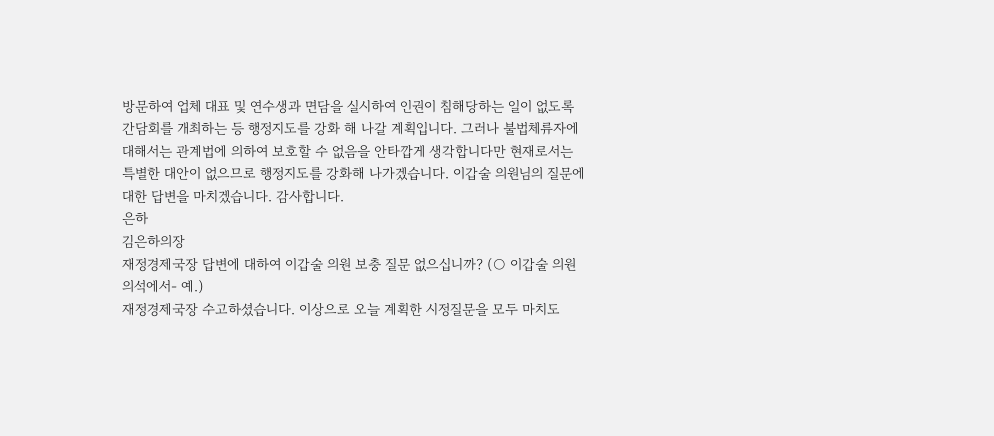방문하여 업체 대표 및 연수생과 면담을 실시하여 인권이 침해당하는 일이 없도록 간담회를 개최하는 등 행정지도를 강화 해 나갈 계획입니다. 그러나 불법체류자에 대해서는 관계법에 의하여 보호할 수 없음을 안타깝게 생각합니다만 현재로서는 특별한 대안이 없으므로 행정지도를 강화해 나가겠습니다. 이갑술 의원님의 질문에 대한 답변을 마치겠습니다. 감사합니다.
은하
김은하의장
재정경제국장 답변에 대하여 이갑술 의원 보충 질문 없으십니까? (○ 이갑술 의원 의석에서- 예.)
재정경제국장 수고하셨습니다. 이상으로 오늘 계획한 시정질문을 모두 마치도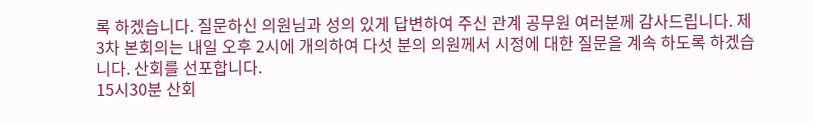록 하겠습니다. 질문하신 의원님과 성의 있게 답변하여 주신 관계 공무원 여러분께 감사드립니다. 제3차 본회의는 내일 오후 2시에 개의하여 다섯 분의 의원께서 시정에 대한 질문을 계속 하도록 하겠습니다. 산회를 선포합니다.
15시30분 산회